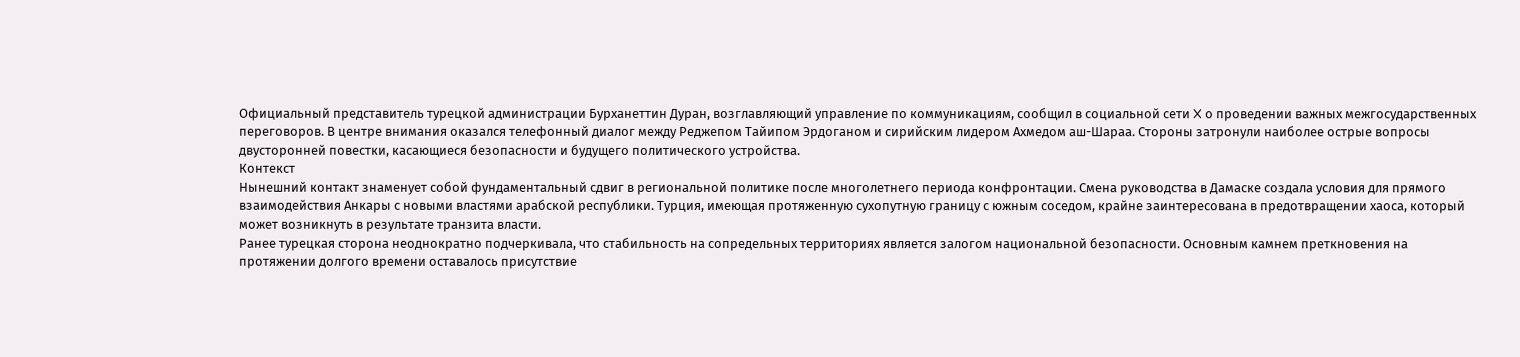Официальный представитель турецкой администрации Бурханеттин Дуран, возглавляющий управление по коммуникациям, сообщил в социальной сети X о проведении важных межгосударственных переговоров. В центре внимания оказался телефонный диалог между Реджепом Тайипом Эрдоганом и сирийским лидером Ахмедом аш-Шараа. Стороны затронули наиболее острые вопросы двусторонней повестки, касающиеся безопасности и будущего политического устройства.
Контекст
Нынешний контакт знаменует собой фундаментальный сдвиг в региональной политике после многолетнего периода конфронтации. Смена руководства в Дамаске создала условия для прямого взаимодействия Анкары с новыми властями арабской республики. Турция, имеющая протяженную сухопутную границу с южным соседом, крайне заинтересована в предотвращении хаоса, который может возникнуть в результате транзита власти.
Ранее турецкая сторона неоднократно подчеркивала, что стабильность на сопредельных территориях является залогом национальной безопасности. Основным камнем преткновения на протяжении долгого времени оставалось присутствие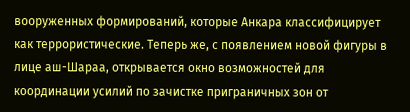вооруженных формирований, которые Анкара классифицирует как террористические. Теперь же, с появлением новой фигуры в лице аш-Шараа, открывается окно возможностей для координации усилий по зачистке приграничных зон от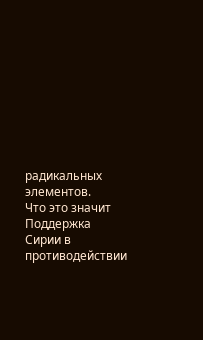радикальных элементов.
Что это значит
Поддержка Сирии в противодействии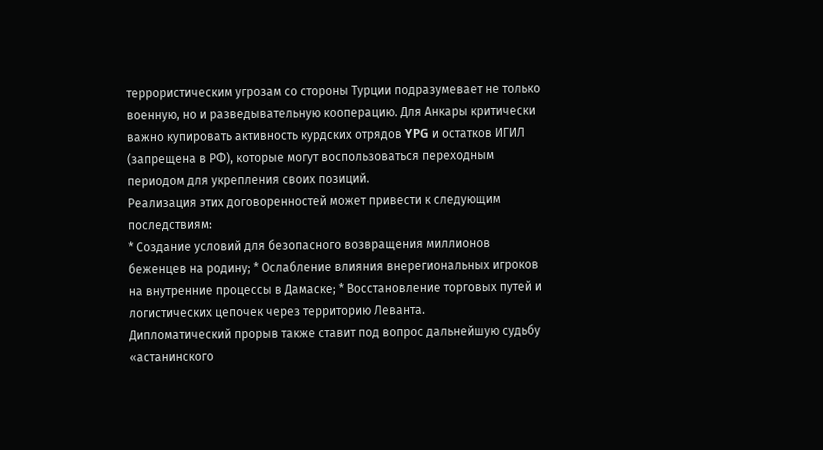террористическим угрозам со стороны Турции подразумевает не только военную, но и разведывательную кооперацию. Для Анкары критически важно купировать активность курдских отрядов YPG и остатков ИГИЛ (запрещена в РФ), которые могут воспользоваться переходным периодом для укрепления своих позиций.
Реализация этих договоренностей может привести к следующим последствиям:
* Создание условий для безопасного возвращения миллионов беженцев на родину; * Ослабление влияния внерегиональных игроков на внутренние процессы в Дамаске; * Восстановление торговых путей и логистических цепочек через территорию Леванта.
Дипломатический прорыв также ставит под вопрос дальнейшую судьбу «астанинского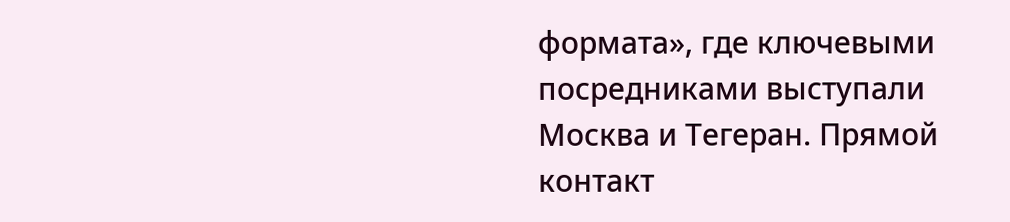формата», где ключевыми посредниками выступали Москва и Тегеран. Прямой контакт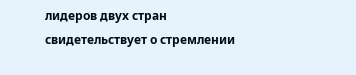лидеров двух стран свидетельствует о стремлении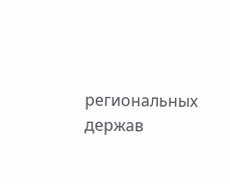региональных держав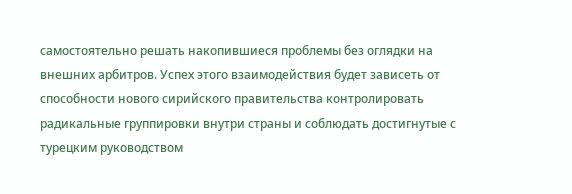самостоятельно решать накопившиеся проблемы без оглядки на внешних арбитров. Успех этого взаимодействия будет зависеть от способности нового сирийского правительства контролировать радикальные группировки внутри страны и соблюдать достигнутые с турецким руководством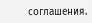соглашения.